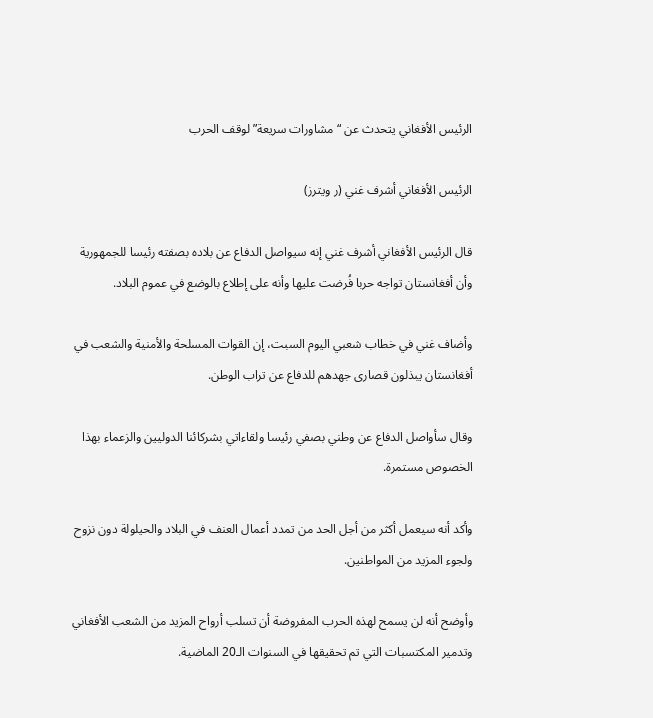الرئيس الأفغاني يتحدث عن “مشاورات سريعة” لوقف الحرب

الرئيس الأفغاني أشرف غني (ر ويترز)

قال الرئيس الأفغاني أشرف غني إنه سيواصل الدفاع عن بلاده بصفته رئيسا للجمهورية وأن أفغانستان تواجه حربا فُرضت عليها وأنه على إطلاع بالوضع في عموم البلاد.

وأضاف غني في خطاب شعبي اليوم السبت، إن القوات المسلحة والأمنية والشعب في أفغانستان يبذلون قصارى جهدهم للدفاع عن تراب الوطن.

وقال سأواصل الدفاع عن وطني بصفي رئيسا ولقاءاتي بشركائنا الدوليين والزعماء بهذا الخصوص مستمرة.

وأكد أنه سيعمل أكثر من أجل الحد من تمدد أعمال العنف في البلاد والحيلولة دون نزوح ولجوء المزيد من المواطنين.

وأوضح أنه لن يسمح لهذه الحرب المفروضة أن تسلب أرواح المزيد من الشعب الأفغاني وتدمير المكتسبات التي تم تحقيقها في السنوات الـ20 الماضية.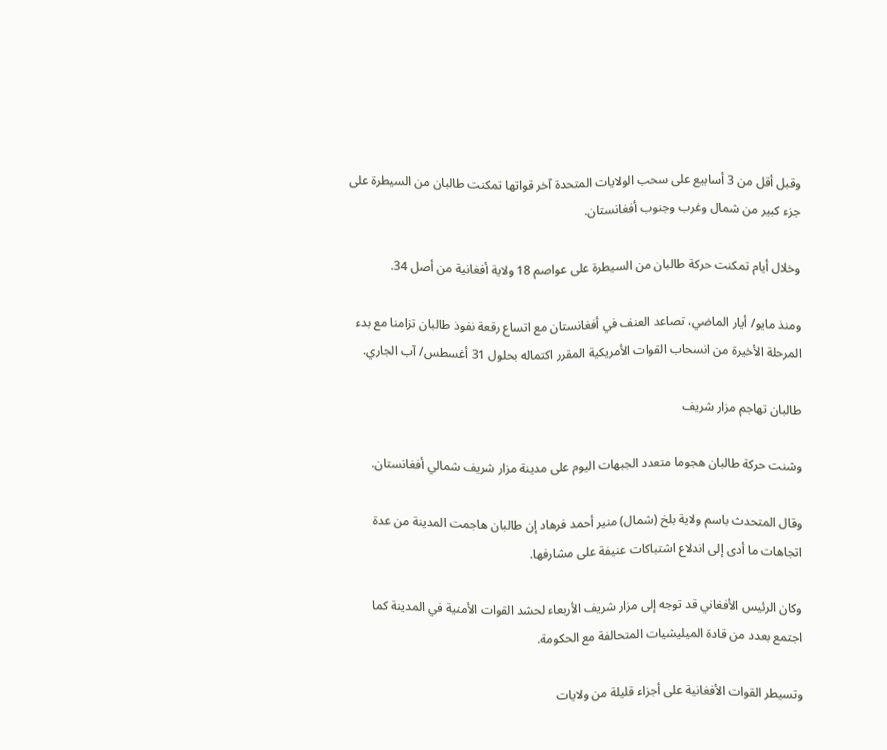وقبل أقل من 3 أسابيع على سحب الولايات المتحدة آخر قواتها تمكنت طالبان من السيطرة على جزء كبير من شمال وغرب وجنوب أفغانستان.

وخلال أيام تمكنت حركة طالبان من السيطرة على عواصم 18 ولاية أفغانية من أصل 34.

ومنذ مايو/ أيار الماضي، تصاعد العنف في أفغانستان مع اتساع رقعة نفوذ طالبان تزامنا مع بدء المرحلة الأخيرة من انسحاب القوات الأمريكية المقرر اكتماله بحلول 31 أغسطس/ آب الجاري.

طالبان تهاجم مزار شريف

وشنت حركة طالبان هجوما متعدد الجبهات اليوم على مدينة مزار شريف شمالي أفغانستان.

وقال المتحدث باسم ولاية بلخ (شمال) منير أحمد فرهاد إن طالبان هاجمت المدينة من عدة اتجاهات ما أدى إلى اندلاع اشتباكات عنيفة على مشارفها.

وكان الرئيس الأفغاني قد توجه إلى مزار شريف الأربعاء لحشد القوات الأمنية في المدينة كما اجتمع بعدد من قادة الميليشيات المتحالفة مع الحكومة.

وتسيطر القوات الأفغانية على أجزاء قليلة من ولايات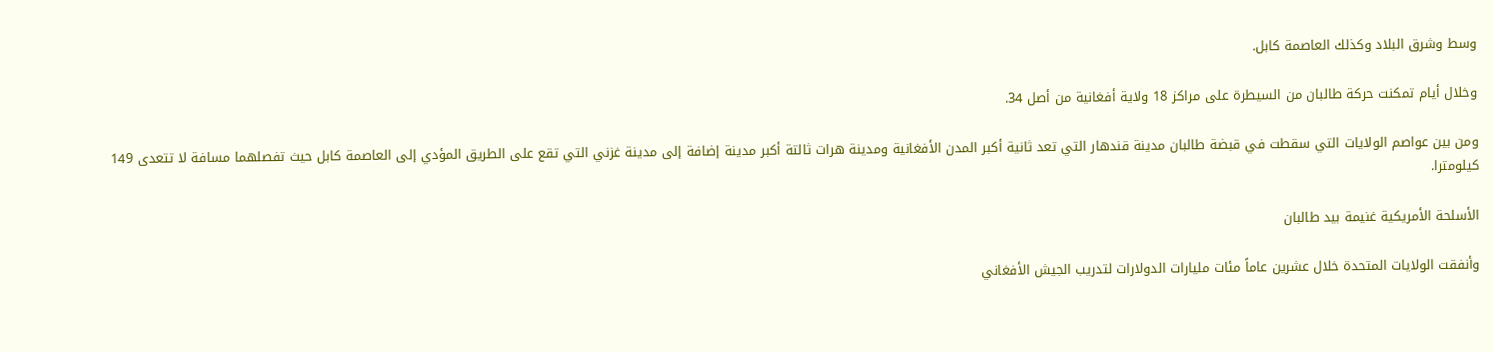وسط وشرق البلاد وكذلك العاصمة كابل.

وخلال أيام تمكنت حركة طالبان من السيطرة على مراكز 18 ولاية أفغانية من أصل 34.

ومن بين عواصم الولايات التي سقطت في قبضة طالبان مدينة قندهار التي تعد ثانية أكبر المدن الأفغانية ومدينة هرات ثالتة أكبر مدينة إضافة إلى مدينة غزني التي تقع على الطريق المؤدي إلى العاصمة كابل حيث تفصلهما مسافة لا تتعدى 149 كيلومترا.

الأسلحة الأمريكية غنيمة بيد طالبان

وأنفقت الولايات المتحدة خلال عشرين عاماً مئات مليارات الدولارات لتدريب الجيش الأفغاني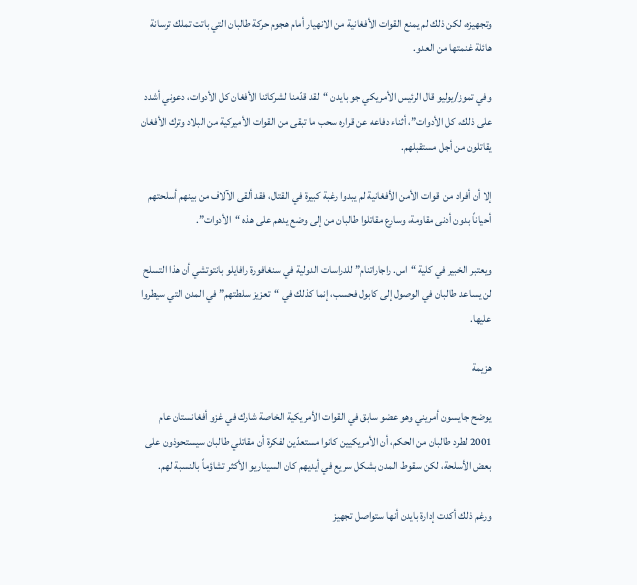وتجهيزه، لكن ذلك لم يمنع القوات الأفغانية من الانهيار أمام هجوم حركة طالبان التي باتت تملك ترسانة هائلة غنمتها من العدو.

وفي تموز/يوليو قال الرئيس الأمريكي جو بايدن “لقد قدّمنا لشركائنا الأفغان كل الأدوات، دعوني أشدد على ذلك، كل الأدوات”، أثناء دفاعه عن قراره سحب ما تبقى من القوات الأميركية من البلاد وترك الأفغان يقاتلون من أجل مستقبلهم.

إلا أن أفراد من  قوات الأمن الأفغانية لم يبدوا رغبة كبيرة في القتال، فقد ألقى الآلاف من بينهم أسلحتهم أحياناً بدون أدنى مقاومة، وسارع مقاتلوا طالبان من إلى وضع يدهم على هذه “الأدوات”.

ويعتبر الخبير في كلية “اس. راجاراتنام” للدراسات الدولية في سنغافورة رافايلو بانتوتشي أن هذا التسلح لن يساعد طالبان في الوصول إلى كابول فحسب، إنما كذلك في “تعزيز سلطتهم” في المدن التي سيطروا عليها.

هزيمة

يوضح جايسون أمريني وهو عضو سابق في القوات الأمريكية الخاصة شارك في غزو أفغانستان عام 2001 لطرد طالبان من الحكم، أن الأمريكيين كانوا مستعدّين لفكرة أن مقاتلي طالبان سيستحوذون على بعض الأسلحة، لكن سقوط المدن بشكل سريع في أيديهم كان السيناريو الأكثر تشاؤماً بالنسبة لهم.

ورغم ذلك أكدت إدارة بايدن أنها ستواصل تجهيز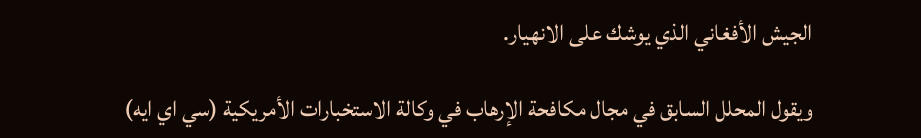الجيش الأفغاني الذي يوشك على الانهيار.

ويقول المحلل السابق في مجال مكافحة الإرهاب في وكالة الاستخبارات الأمريكية (سي اي ايه)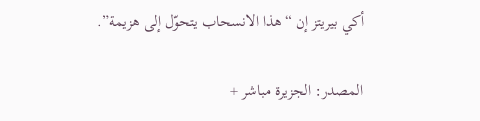أكي بيريتز إن “هذا الانسحاب يتحوّل إلى هزيمة”.

المصدر: الجزيرة مباشر +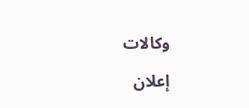وكالات

إعلان